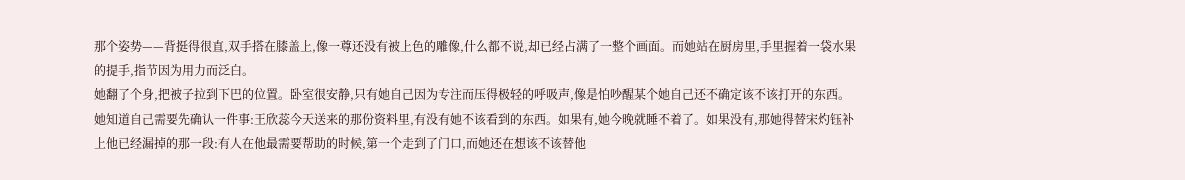那个姿势——背挺得很直,双手搭在膝盖上,像一尊还没有被上色的雕像,什么都不说,却已经占满了一整个画面。而她站在厨房里,手里握着一袋水果的提手,指节因为用力而泛白。
她翻了个身,把被子拉到下巴的位置。卧室很安静,只有她自己因为专注而压得极轻的呼吸声,像是怕吵醒某个她自己还不确定该不该打开的东西。她知道自己需要先确认一件事:王欣蕊今天送来的那份资料里,有没有她不该看到的东西。如果有,她今晚就睡不着了。如果没有,那她得替宋灼钰补上他已经漏掉的那一段:有人在他最需要帮助的时候,第一个走到了门口,而她还在想该不该替他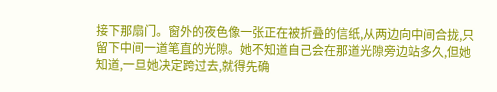接下那扇门。窗外的夜色像一张正在被折叠的信纸,从两边向中间合拢,只留下中间一道笔直的光隙。她不知道自己会在那道光隙旁边站多久,但她知道,一旦她决定跨过去,就得先确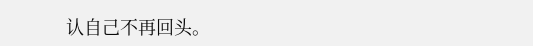认自己不再回头。